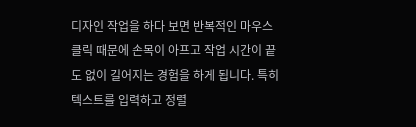디자인 작업을 하다 보면 반복적인 마우스 클릭 때문에 손목이 아프고 작업 시간이 끝도 없이 길어지는 경험을 하게 됩니다. 특히 텍스트를 입력하고 정렬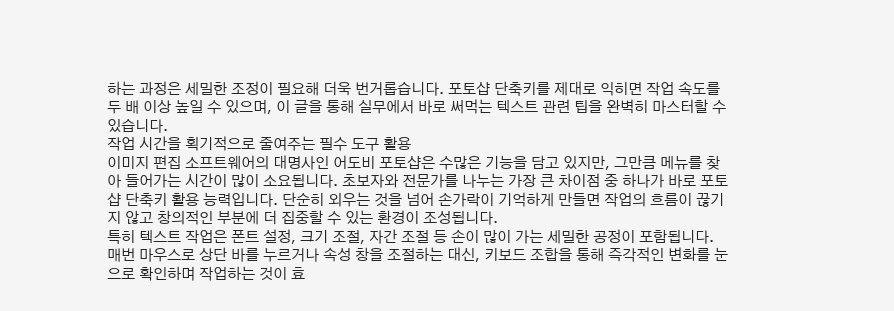하는 과정은 세밀한 조정이 필요해 더욱 번거롭습니다. 포토샵 단축키를 제대로 익히면 작업 속도를 두 배 이상 높일 수 있으며, 이 글을 통해 실무에서 바로 써먹는 텍스트 관련 팁을 완벽히 마스터할 수 있습니다.
작업 시간을 획기적으로 줄여주는 필수 도구 활용
이미지 편집 소프트웨어의 대명사인 어도비 포토샵은 수많은 기능을 담고 있지만, 그만큼 메뉴를 찾아 들어가는 시간이 많이 소요됩니다. 초보자와 전문가를 나누는 가장 큰 차이점 중 하나가 바로 포토샵 단축키 활용 능력입니다. 단순히 외우는 것을 넘어 손가락이 기억하게 만들면 작업의 흐름이 끊기지 않고 창의적인 부분에 더 집중할 수 있는 환경이 조성됩니다.
특히 텍스트 작업은 폰트 설정, 크기 조절, 자간 조절 등 손이 많이 가는 세밀한 공정이 포함됩니다. 매번 마우스로 상단 바를 누르거나 속성 창을 조절하는 대신, 키보드 조합을 통해 즉각적인 변화를 눈으로 확인하며 작업하는 것이 효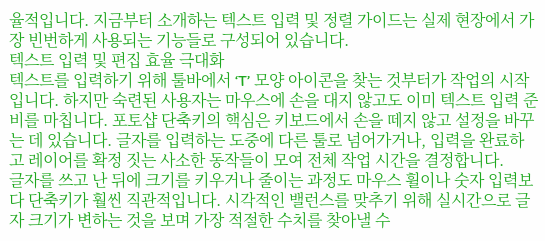율적입니다. 지금부터 소개하는 텍스트 입력 및 정렬 가이드는 실제 현장에서 가장 빈번하게 사용되는 기능들로 구성되어 있습니다.
텍스트 입력 및 편집 효율 극대화
텍스트를 입력하기 위해 툴바에서 ‘T’ 모양 아이콘을 찾는 것부터가 작업의 시작입니다. 하지만 숙련된 사용자는 마우스에 손을 대지 않고도 이미 텍스트 입력 준비를 마칩니다. 포토샵 단축키의 핵심은 키보드에서 손을 떼지 않고 설정을 바꾸는 데 있습니다. 글자를 입력하는 도중에 다른 툴로 넘어가거나, 입력을 완료하고 레이어를 확정 짓는 사소한 동작들이 모여 전체 작업 시간을 결정합니다.
글자를 쓰고 난 뒤에 크기를 키우거나 줄이는 과정도 마우스 휠이나 숫자 입력보다 단축키가 훨씬 직관적입니다. 시각적인 밸런스를 맞추기 위해 실시간으로 글자 크기가 변하는 것을 보며 가장 적절한 수치를 찾아낼 수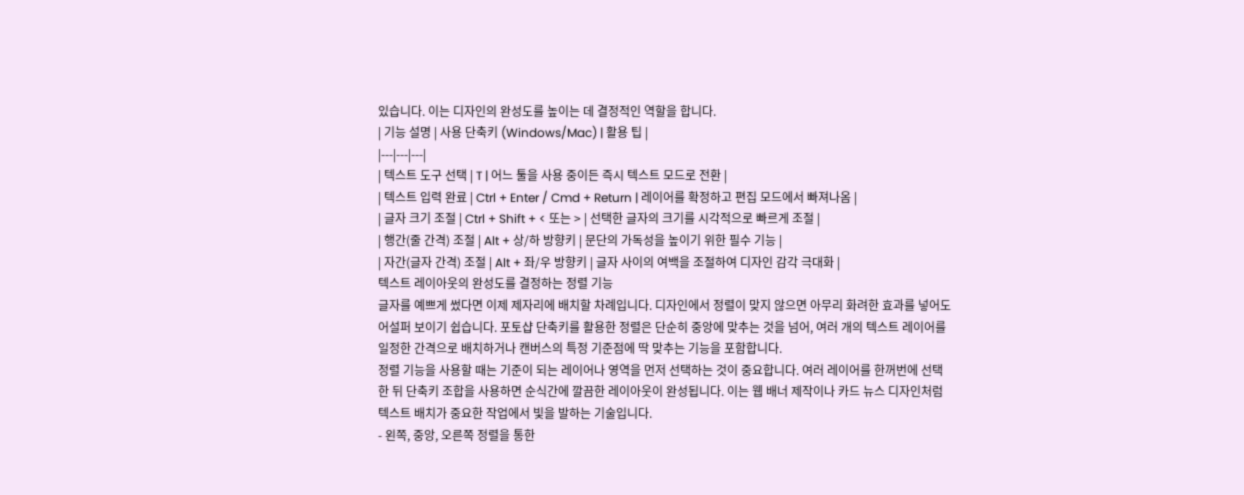있습니다. 이는 디자인의 완성도를 높이는 데 결정적인 역할을 합니다.
| 기능 설명 | 사용 단축키 (Windows/Mac) | 활용 팁 |
|---|---|---|
| 텍스트 도구 선택 | T | 어느 툴을 사용 중이든 즉시 텍스트 모드로 전환 |
| 텍스트 입력 완료 | Ctrl + Enter / Cmd + Return | 레이어를 확정하고 편집 모드에서 빠져나옴 |
| 글자 크기 조절 | Ctrl + Shift + < 또는 > | 선택한 글자의 크기를 시각적으로 빠르게 조절 |
| 행간(줄 간격) 조절 | Alt + 상/하 방향키 | 문단의 가독성을 높이기 위한 필수 기능 |
| 자간(글자 간격) 조절 | Alt + 좌/우 방향키 | 글자 사이의 여백을 조절하여 디자인 감각 극대화 |
텍스트 레이아웃의 완성도를 결정하는 정렬 기능
글자를 예쁘게 썼다면 이제 제자리에 배치할 차례입니다. 디자인에서 정렬이 맞지 않으면 아무리 화려한 효과를 넣어도 어설퍼 보이기 쉽습니다. 포토샵 단축키를 활용한 정렬은 단순히 중앙에 맞추는 것을 넘어, 여러 개의 텍스트 레이어를 일정한 간격으로 배치하거나 캔버스의 특정 기준점에 딱 맞추는 기능을 포함합니다.
정렬 기능을 사용할 때는 기준이 되는 레이어나 영역을 먼저 선택하는 것이 중요합니다. 여러 레이어를 한꺼번에 선택한 뒤 단축키 조합을 사용하면 순식간에 깔끔한 레이아웃이 완성됩니다. 이는 웹 배너 제작이나 카드 뉴스 디자인처럼 텍스트 배치가 중요한 작업에서 빛을 발하는 기술입니다.
- 왼쪽, 중앙, 오른쪽 정렬을 통한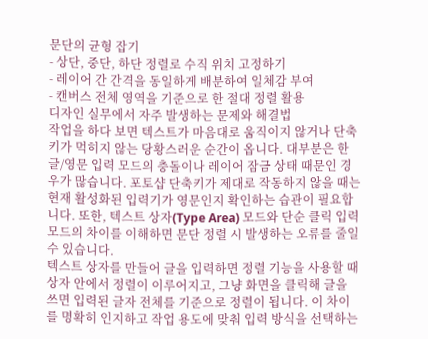문단의 균형 잡기
- 상단, 중단, 하단 정렬로 수직 위치 고정하기
- 레이어 간 간격을 동일하게 배분하여 일체감 부여
- 캔버스 전체 영역을 기준으로 한 절대 정렬 활용
디자인 실무에서 자주 발생하는 문제와 해결법
작업을 하다 보면 텍스트가 마음대로 움직이지 않거나 단축키가 먹히지 않는 당황스러운 순간이 옵니다. 대부분은 한글/영문 입력 모드의 충돌이나 레이어 잠금 상태 때문인 경우가 많습니다. 포토샵 단축키가 제대로 작동하지 않을 때는 현재 활성화된 입력기가 영문인지 확인하는 습관이 필요합니다. 또한, 텍스트 상자(Type Area) 모드와 단순 클릭 입력 모드의 차이를 이해하면 문단 정렬 시 발생하는 오류를 줄일 수 있습니다.
텍스트 상자를 만들어 글을 입력하면 정렬 기능을 사용할 때 상자 안에서 정렬이 이루어지고, 그냥 화면을 클릭해 글을 쓰면 입력된 글자 전체를 기준으로 정렬이 됩니다. 이 차이를 명확히 인지하고 작업 용도에 맞춰 입력 방식을 선택하는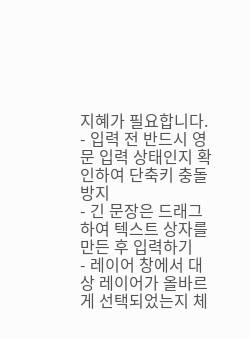지혜가 필요합니다.
- 입력 전 반드시 영문 입력 상태인지 확인하여 단축키 충돌 방지
- 긴 문장은 드래그하여 텍스트 상자를 만든 후 입력하기
- 레이어 창에서 대상 레이어가 올바르게 선택되었는지 체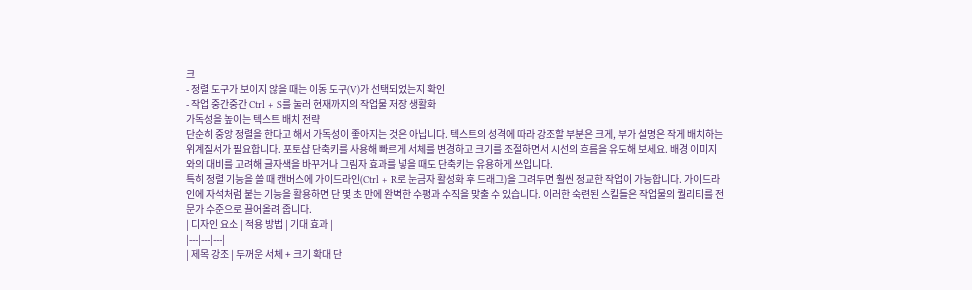크
- 정렬 도구가 보이지 않을 때는 이동 도구(V)가 선택되었는지 확인
- 작업 중간중간 Ctrl + S를 눌러 현재까지의 작업물 저장 생활화
가독성을 높이는 텍스트 배치 전략
단순히 중앙 정렬을 한다고 해서 가독성이 좋아지는 것은 아닙니다. 텍스트의 성격에 따라 강조할 부분은 크게, 부가 설명은 작게 배치하는 위계질서가 필요합니다. 포토샵 단축키를 사용해 빠르게 서체를 변경하고 크기를 조절하면서 시선의 흐름을 유도해 보세요. 배경 이미지와의 대비를 고려해 글자색을 바꾸거나 그림자 효과를 넣을 때도 단축키는 유용하게 쓰입니다.
특히 정렬 기능을 쓸 때 캔버스에 가이드라인(Ctrl + R로 눈금자 활성화 후 드래그)을 그려두면 훨씬 정교한 작업이 가능합니다. 가이드라인에 자석처럼 붙는 기능을 활용하면 단 몇 초 만에 완벽한 수평과 수직을 맞출 수 있습니다. 이러한 숙련된 스킬들은 작업물의 퀄리티를 전문가 수준으로 끌어올려 줍니다.
| 디자인 요소 | 적용 방법 | 기대 효과 |
|---|---|---|
| 제목 강조 | 두꺼운 서체 + 크기 확대 단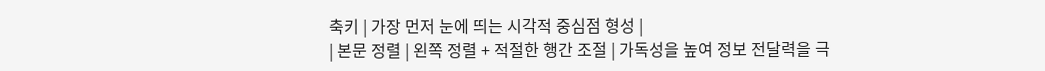축키 | 가장 먼저 눈에 띄는 시각적 중심점 형성 |
| 본문 정렬 | 왼쪽 정렬 + 적절한 행간 조절 | 가독성을 높여 정보 전달력을 극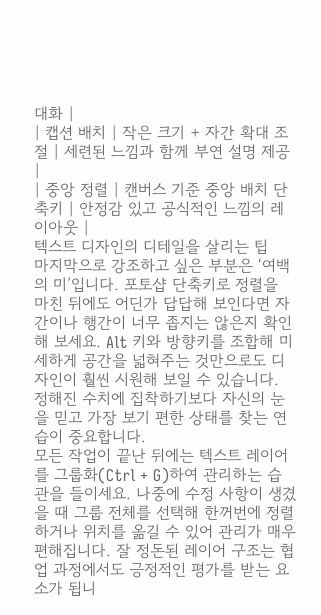대화 |
| 캡션 배치 | 작은 크기 + 자간 확대 조절 | 세련된 느낌과 함께 부연 설명 제공 |
| 중앙 정렬 | 캔버스 기준 중앙 배치 단축키 | 안정감 있고 공식적인 느낌의 레이아웃 |
텍스트 디자인의 디테일을 살리는 팁
마지막으로 강조하고 싶은 부분은 ‘여백의 미’입니다. 포토샵 단축키로 정렬을 마친 뒤에도 어딘가 답답해 보인다면 자간이나 행간이 너무 좁지는 않은지 확인해 보세요. Alt 키와 방향키를 조합해 미세하게 공간을 넓혀주는 것만으로도 디자인이 훨씬 시원해 보일 수 있습니다. 정해진 수치에 집착하기보다 자신의 눈을 믿고 가장 보기 편한 상태를 찾는 연습이 중요합니다.
모든 작업이 끝난 뒤에는 텍스트 레이어를 그룹화(Ctrl + G)하여 관리하는 습관을 들이세요. 나중에 수정 사항이 생겼을 때 그룹 전체를 선택해 한꺼번에 정렬하거나 위치를 옮길 수 있어 관리가 매우 편해집니다. 잘 정돈된 레이어 구조는 협업 과정에서도 긍정적인 평가를 받는 요소가 됩니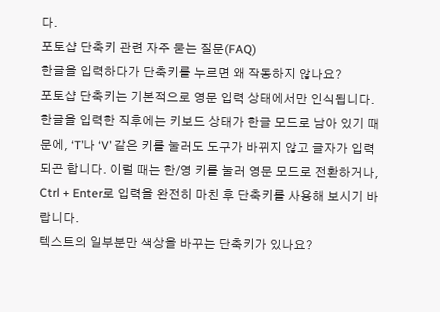다.
포토샵 단축키 관련 자주 묻는 질문(FAQ)
한글을 입력하다가 단축키를 누르면 왜 작동하지 않나요?
포토샵 단축키는 기본적으로 영문 입력 상태에서만 인식됩니다. 한글을 입력한 직후에는 키보드 상태가 한글 모드로 남아 있기 때문에, ‘T’나 ‘V’ 같은 키를 눌러도 도구가 바뀌지 않고 글자가 입력되곤 합니다. 이럴 때는 한/영 키를 눌러 영문 모드로 전환하거나, Ctrl + Enter로 입력을 완전히 마친 후 단축키를 사용해 보시기 바랍니다.
텍스트의 일부분만 색상을 바꾸는 단축키가 있나요?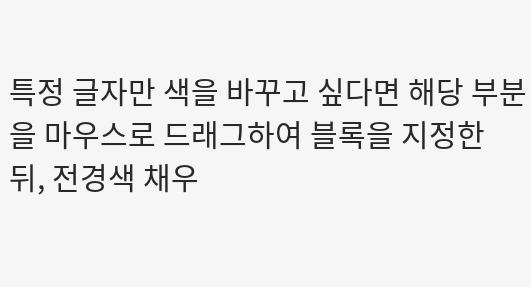특정 글자만 색을 바꾸고 싶다면 해당 부분을 마우스로 드래그하여 블록을 지정한 뒤, 전경색 채우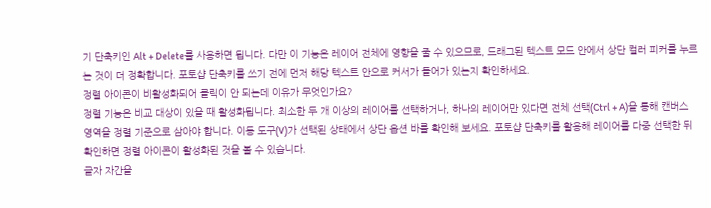기 단축키인 Alt + Delete를 사용하면 됩니다. 다만 이 기능은 레이어 전체에 영향을 줄 수 있으므로, 드래그된 텍스트 모드 안에서 상단 컬러 피커를 누르는 것이 더 정확합니다. 포토샵 단축키를 쓰기 전에 먼저 해당 텍스트 안으로 커서가 들어가 있는지 확인하세요.
정렬 아이콘이 비활성화되어 클릭이 안 되는데 이유가 무엇인가요?
정렬 기능은 비교 대상이 있을 때 활성화됩니다. 최소한 두 개 이상의 레이어를 선택하거나, 하나의 레이어만 있다면 전체 선택(Ctrl + A)을 통해 캔버스 영역을 정렬 기준으로 삼아야 합니다. 이동 도구(V)가 선택된 상태에서 상단 옵션 바를 확인해 보세요. 포토샵 단축키를 활용해 레이어를 다중 선택한 뒤 확인하면 정렬 아이콘이 활성화된 것을 볼 수 있습니다.
글자 자간을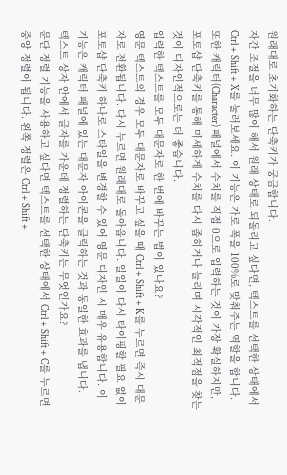원래대로 초기화하는 단축키가 궁금합니다.
자간 조절을 너무 많이 해서 원래 상태로 되돌리고 싶다면, 텍스트를 선택한 상태에서 Ctrl + Shift + X를 눌러보세요. 이 기능은 가로 폭을 100%로 맞춰주는 역할을 합니다. 또한 캐릭터(Character) 패널에서 수치를 직접 0으로 입력하는 것이 가장 확실하지만, 포토샵 단축키를 통해 미세하게 수치를 다시 좁히거나 늘리며 시각적인 최적점을 찾는 것이 디자인적으로는 더 좋습니다.
입력한 텍스트를 모두 대문자로 한 번에 바꾸는 법이 있나요?
영문 텍스트의 경우 모두 대문자로 바꾸고 싶을 때 Ctrl + Shift + K를 누르면 즉시 대문자로 전환됩니다. 다시 누르면 원래대로 돌아옵니다. 일일이 다시 타이핑할 필요 없이 포토샵 단축키 하나로 스타일을 변경할 수 있어 영문 디자인 시 매우 유용합니다. 이 기능은 캐릭터 패널에 있는 대문자 아이콘을 클릭하는 것과 동일한 효과를 냅니다.
텍스트 상자 안에서 글자를 가운데 정렬하는 단축키는 무엇인가요?
문단 정렬 기능을 사용하고 싶다면 텍스트를 선택한 상태에서 Ctrl + Shift + C를 누르면 중앙 정렬이 됩니다. 왼쪽 정렬은 Ctrl + Shift +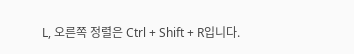L, 오른쪽 정렬은 Ctrl + Shift + R입니다.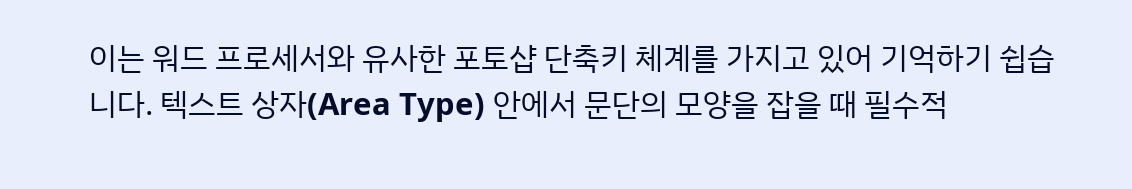이는 워드 프로세서와 유사한 포토샵 단축키 체계를 가지고 있어 기억하기 쉽습니다. 텍스트 상자(Area Type) 안에서 문단의 모양을 잡을 때 필수적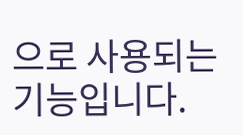으로 사용되는 기능입니다.